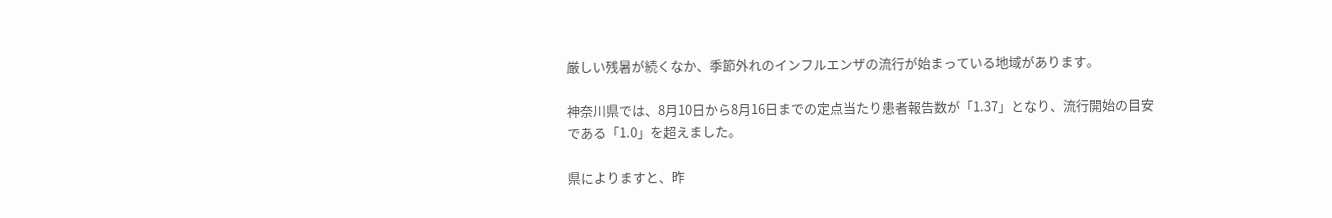厳しい残暑が続くなか、季節外れのインフルエンザの流行が始まっている地域があります。

神奈川県では、8月10日から8月16日までの定点当たり患者報告数が「1.37」となり、流行開始の目安である「1.0」を超えました。

県によりますと、昨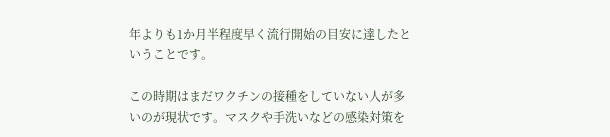年よりも1か月半程度早く流行開始の目安に達したということです。

この時期はまだワクチンの接種をしていない人が多いのが現状です。マスクや手洗いなどの感染対策を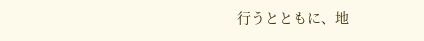行うとともに、地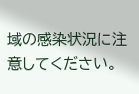域の感染状況に注意してください。